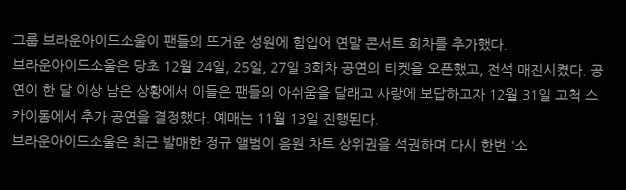그룹 브라운아이드소울이 팬들의 뜨거운 성원에 힘입어 연말 콘서트 회차를 추가했다.
브라운아이드소울은 당초 12월 24일, 25일, 27일 3회차 공연의 티켓을 오픈했고, 전석 매진시켰다. 공연이 한 달 이상 남은 상황에서 이들은 팬들의 아쉬움을 달래고 사랑에 보답하고자 12월 31일 고척 스카이돔에서 추가 공연을 결정했다. 예매는 11월 13일 진행된다.
브라운아이드소울은 최근 발매한 정규 앨범이 음원 차트 상위권을 석권하며 다시 한번 '소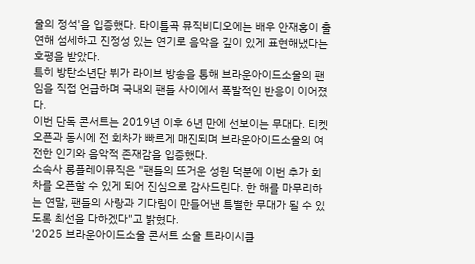울의 정석'을 입증했다. 타이틀곡 뮤직비디오에는 배우 안재홍이 출연해 섬세하고 진정성 있는 연기로 음악을 깊이 있게 표현해냈다는 호평을 받았다.
특히 방탄소년단 뷔가 라이브 방송을 통해 브라운아이드소울의 팬임을 직접 언급하며 국내외 팬들 사이에서 폭발적인 반응이 이어졌다.
이번 단독 콘서트는 2019년 이후 6년 만에 선보이는 무대다. 티켓 오픈과 동시에 전 회차가 빠르게 매진되며 브라운아이드소울의 여전한 인기와 음악적 존재감을 입증했다.
소속사 롱플레이뮤직은 "팬들의 뜨거운 성원 덕분에 이번 추가 회차를 오픈할 수 있게 되어 진심으로 감사드린다. 한 해를 마무리하는 연말, 팬들의 사랑과 기다림이 만들어낸 특별한 무대가 될 수 있도록 최선을 다하겠다"고 밝혔다.
'2025 브라운아이드소울 콘서트 소울 트라이시클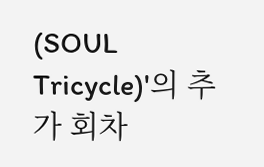(SOUL Tricycle)'의 추가 회차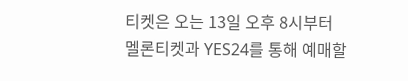티켓은 오는 13일 오후 8시부터 멜론티켓과 YES24를 통해 예매할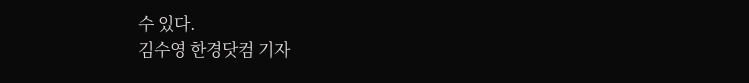수 있다.
김수영 한경닷컴 기자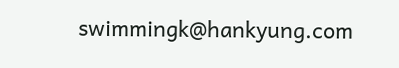swimmingk@hankyung.com